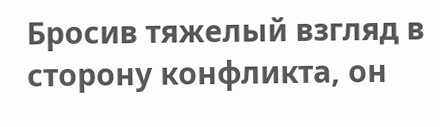Бросив тяжелый взгляд в сторону конфликта, он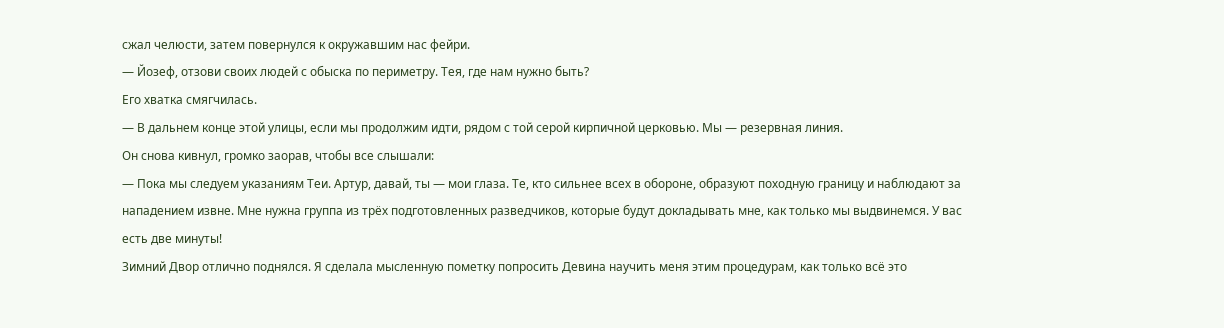сжал челюсти, затем повернулся к окружавшим нас фейри.
— Йозеф, отзови своих людей с обыска по периметру. Тея, где нам нужно быть?
Его хватка смягчилась.
— В дальнем конце этой улицы, если мы продолжим идти, рядом с той серой кирпичной церковью. Мы — резервная линия.
Он снова кивнул, громко заорав, чтобы все слышали:
— Пока мы следуем указаниям Теи. Артур, давай, ты — мои глаза. Те, кто сильнее всех в обороне, образуют походную границу и наблюдают за нападением извне. Мне нужна группа из трёх подготовленных разведчиков, которые будут докладывать мне, как только мы выдвинемся. У вас есть две минуты!
Зимний Двор отлично поднялся. Я сделала мысленную пометку попросить Девина научить меня этим процедурам, как только всё это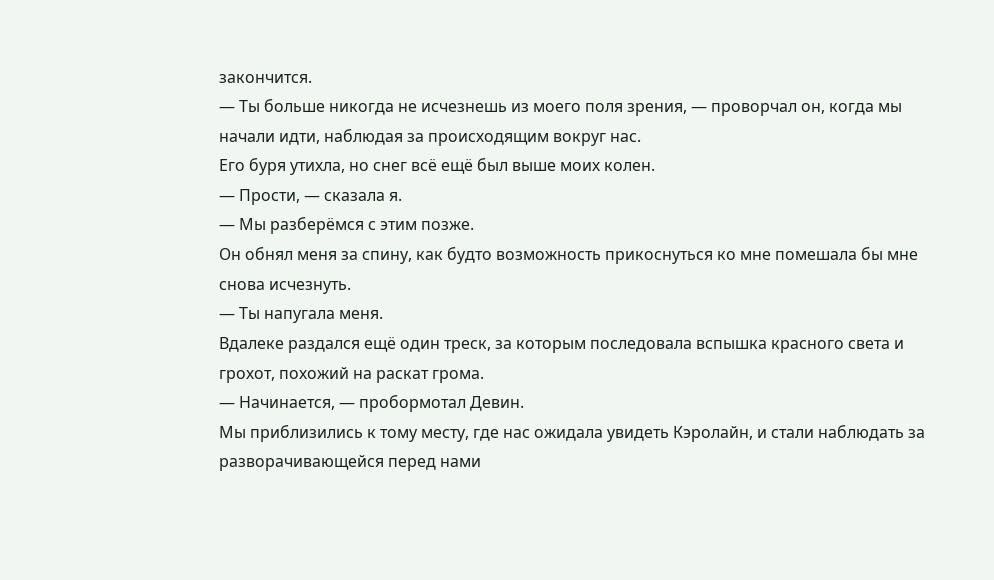закончится.
— Ты больше никогда не исчезнешь из моего поля зрения, — проворчал он, когда мы начали идти, наблюдая за происходящим вокруг нас.
Его буря утихла, но снег всё ещё был выше моих колен.
— Прости, — сказала я.
— Мы разберёмся с этим позже.
Он обнял меня за спину, как будто возможность прикоснуться ко мне помешала бы мне снова исчезнуть.
— Ты напугала меня.
Вдалеке раздался ещё один треск, за которым последовала вспышка красного света и грохот, похожий на раскат грома.
— Начинается, — пробормотал Девин.
Мы приблизились к тому месту, где нас ожидала увидеть Кэролайн, и стали наблюдать за разворачивающейся перед нами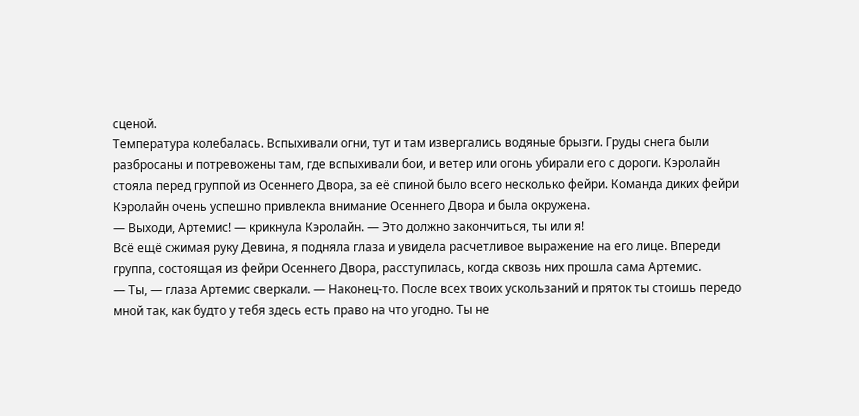сценой.
Температура колебалась. Вспыхивали огни, тут и там извергались водяные брызги. Груды снега были разбросаны и потревожены там, где вспыхивали бои, и ветер или огонь убирали его с дороги. Кэролайн стояла перед группой из Осеннего Двора, за её спиной было всего несколько фейри. Команда диких фейри Кэролайн очень успешно привлекла внимание Осеннего Двора и была окружена.
— Выходи, Артемис! — крикнула Кэролайн. — Это должно закончиться, ты или я!
Всё ещё сжимая руку Девина, я подняла глаза и увидела расчетливое выражение на его лице. Впереди группа, состоящая из фейри Осеннего Двора, расступилась, когда сквозь них прошла сама Артемис.
— Ты, — глаза Артемис сверкали. — Наконец-то. После всех твоих ускользаний и пряток ты стоишь передо мной так, как будто у тебя здесь есть право на что угодно. Ты не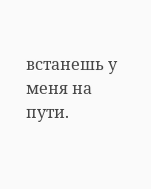встанешь у меня на пути.